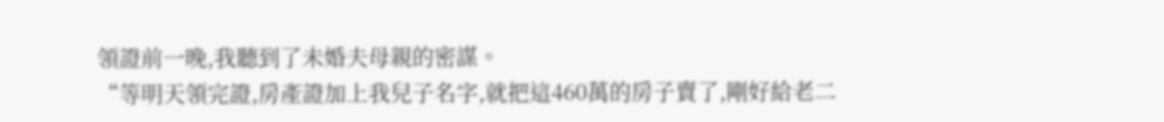領證前一晚,我聽到了未婚夫母親的密謀。
“等明天領完證,房產證加上我兒子名字,就把這460萬的房子賣了,剛好給老二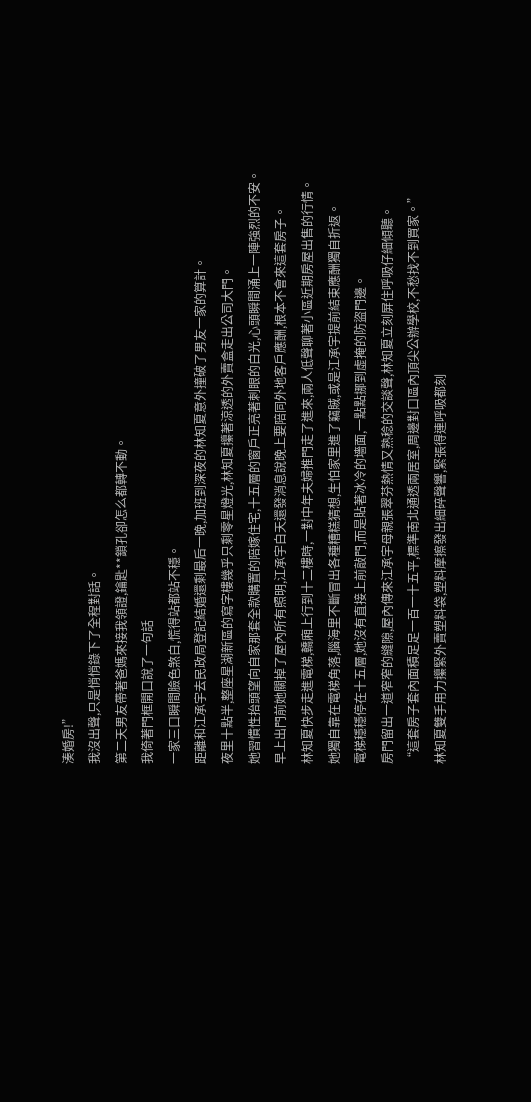湊婚房!”
我沒出聲,只是悄悄錄下了全程對話。
第二天男友帶著爸媽來接我領證,鑰匙**鎖孔卻怎么都轉不動。
我倚著門框開口說了一句話
一家三口瞬間臉色煞白,慌得站都站不穩。
距離和江承宇去民政局登記結婚還剩最后一晚,加班到深夜的林知夏意外撞破了男友一家的算計。
夜里十點半,整座星湖新區的寫字樓幾乎只剩零星燈光,林知夏攥著涼透的外賣盒走出公司大門。
她習慣性抬頭望向自家那套全款購置的陪嫁住宅,十五層的窗戶正亮著刺眼的白光,心頭瞬間涌上一陣強烈的不安。
早上出門前她關掉了屋內所有照明,江承宇白天還發消息說晚上要陪同外地客戶應酬,根本不會來這套房子。
林知夏快步走進電梯,轎廂上行到十二樓時,一對中年夫婦推門走了進來,兩人低聲聊著小區近期房屋出售的行情。
她獨自靠在電梯角落,腦海里不斷冒出各種糟糕猜想,生怕家里進了竊賊,或是江承宇提前結束應酬獨自折返。
電梯穩穩停在十五層,她沒有直接上前敲門,而是貼著冰冷的墻面,一點點挪到虛掩的防盜門邊。
房門留出一道窄窄的縫隙,屋內傳來江承宇母親張翠芬熱情又熟稔的交談聲,林知夏立刻屏住呼吸仔細傾聽。
“這套房子套內面積足足一百一十五平,標準南北通透兩居室,周邊對口區內頂尖公辦學校,不愁找不到買家。”
林知夏雙手用力攥緊外賣塑料袋,塑料摩擦發出細碎聲響,緊張得連呼吸都刻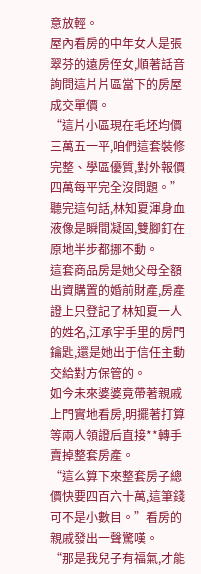意放輕。
屋內看房的中年女人是張翠芬的遠房侄女,順著話音詢問這片片區當下的房屋成交單價。
“這片小區現在毛坯均價三萬五一平,咱們這套裝修完整、學區優質,對外報價四萬每平完全沒問題。”
聽完這句話,林知夏渾身血液像是瞬間凝固,雙腳釘在原地半步都挪不動。
這套商品房是她父母全額出資購置的婚前財產,房產證上只登記了林知夏一人的姓名,江承宇手里的房門鑰匙,還是她出于信任主動交給對方保管的。
如今未來婆婆竟帶著親戚上門實地看房,明擺著打算等兩人領證后直接**轉手賣掉整套房產。
“這么算下來整套房子總價快要四百六十萬,這筆錢可不是小數目。”看房的親戚發出一聲驚嘆。
“那是我兒子有福氣,才能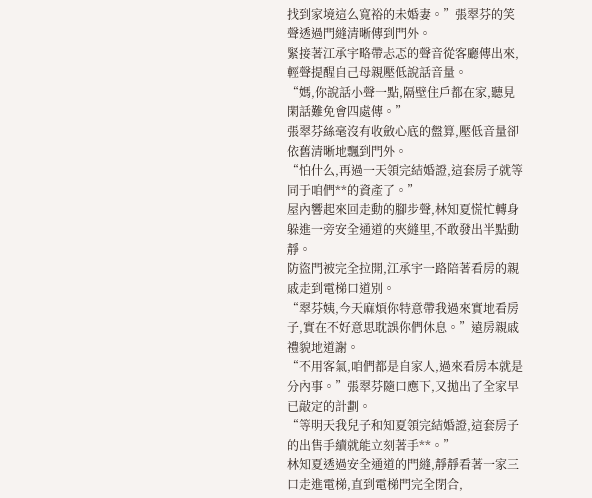找到家境這么寬裕的未婚妻。”張翠芬的笑聲透過門縫清晰傳到門外。
緊接著江承宇略帶忐忑的聲音從客廳傳出來,輕聲提醒自己母親壓低說話音量。
“媽,你說話小聲一點,隔壁住戶都在家,聽見閑話難免會四處傳。”
張翠芬絲毫沒有收斂心底的盤算,壓低音量卻依舊清晰地飄到門外。
“怕什么,再過一天領完結婚證,這套房子就等同于咱們**的資產了。”
屋內響起來回走動的腳步聲,林知夏慌忙轉身躲進一旁安全通道的夾縫里,不敢發出半點動靜。
防盜門被完全拉開,江承宇一路陪著看房的親戚走到電梯口道別。
“翠芬姨,今天麻煩你特意帶我過來實地看房子,實在不好意思耽誤你們休息。”遠房親戚禮貌地道謝。
“不用客氣,咱們都是自家人,過來看房本就是分內事。”張翠芬隨口應下,又拋出了全家早已敲定的計劃。
“等明天我兒子和知夏領完結婚證,這套房子的出售手續就能立刻著手**。”
林知夏透過安全通道的門縫,靜靜看著一家三口走進電梯,直到電梯門完全閉合,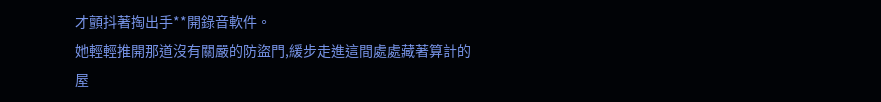才顫抖著掏出手**開錄音軟件。
她輕輕推開那道沒有關嚴的防盜門,緩步走進這間處處藏著算計的屋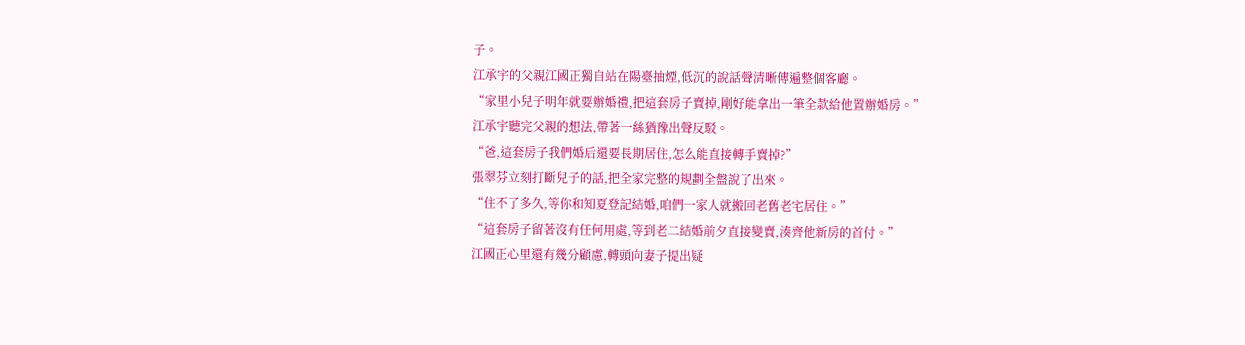子。
江承宇的父親江國正獨自站在陽臺抽煙,低沉的說話聲清晰傳遍整個客廳。
“家里小兒子明年就要辦婚禮,把這套房子賣掉,剛好能拿出一筆全款給他置辦婚房。”
江承宇聽完父親的想法,帶著一絲猶豫出聲反駁。
“爸,這套房子我們婚后還要長期居住,怎么能直接轉手賣掉?”
張翠芬立刻打斷兒子的話,把全家完整的規劃全盤說了出來。
“住不了多久,等你和知夏登記結婚,咱們一家人就搬回老舊老宅居住。”
“這套房子留著沒有任何用處,等到老二結婚前夕直接變賣,湊齊他新房的首付。”
江國正心里還有幾分顧慮,轉頭向妻子提出疑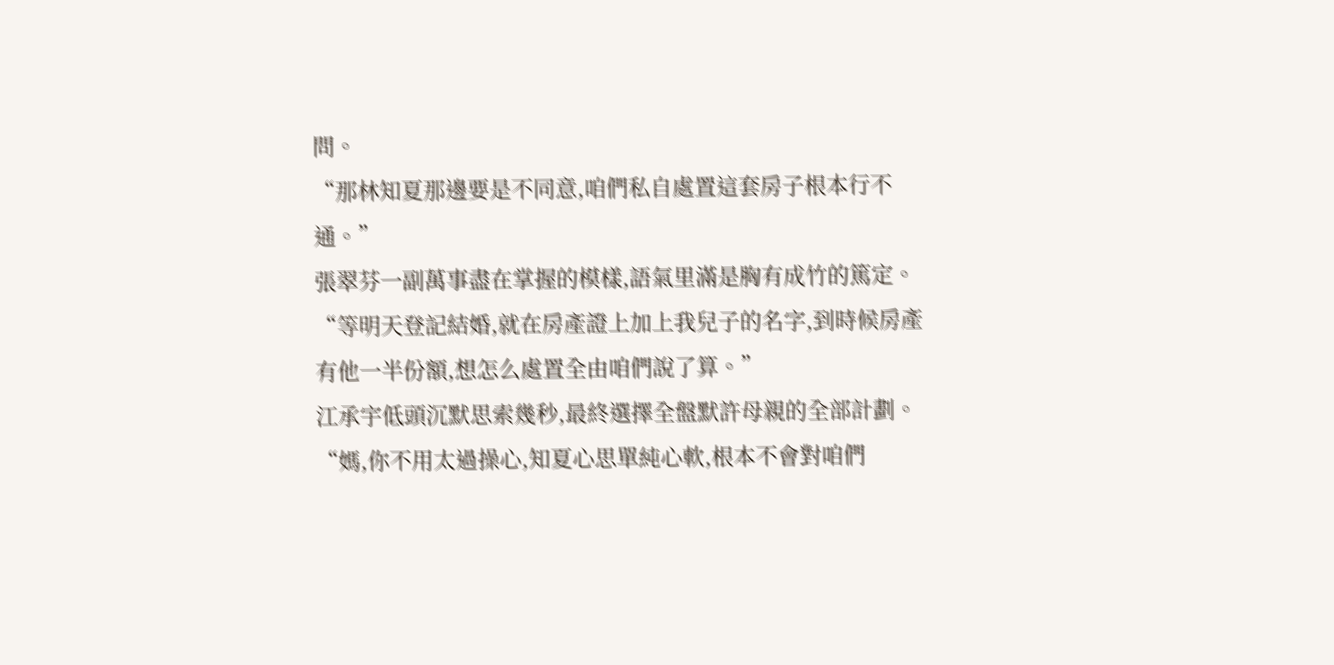問。
“那林知夏那邊要是不同意,咱們私自處置這套房子根本行不通。”
張翠芬一副萬事盡在掌握的模樣,語氣里滿是胸有成竹的篤定。
“等明天登記結婚,就在房產證上加上我兒子的名字,到時候房產有他一半份額,想怎么處置全由咱們說了算。”
江承宇低頭沉默思索幾秒,最終選擇全盤默許母親的全部計劃。
“媽,你不用太過操心,知夏心思單純心軟,根本不會對咱們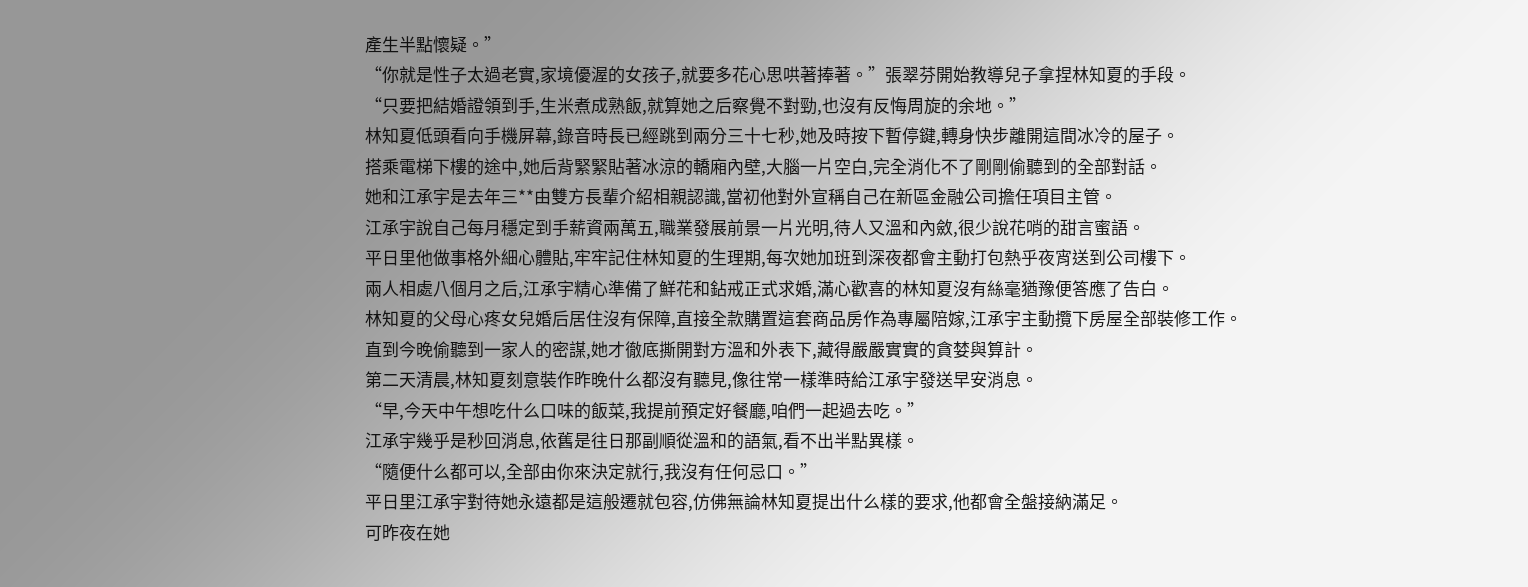產生半點懷疑。”
“你就是性子太過老實,家境優渥的女孩子,就要多花心思哄著捧著。”張翠芬開始教導兒子拿捏林知夏的手段。
“只要把結婚證領到手,生米煮成熟飯,就算她之后察覺不對勁,也沒有反悔周旋的余地。”
林知夏低頭看向手機屏幕,錄音時長已經跳到兩分三十七秒,她及時按下暫停鍵,轉身快步離開這間冰冷的屋子。
搭乘電梯下樓的途中,她后背緊緊貼著冰涼的轎廂內壁,大腦一片空白,完全消化不了剛剛偷聽到的全部對話。
她和江承宇是去年三**由雙方長輩介紹相親認識,當初他對外宣稱自己在新區金融公司擔任項目主管。
江承宇說自己每月穩定到手薪資兩萬五,職業發展前景一片光明,待人又溫和內斂,很少說花哨的甜言蜜語。
平日里他做事格外細心體貼,牢牢記住林知夏的生理期,每次她加班到深夜都會主動打包熱乎夜宵送到公司樓下。
兩人相處八個月之后,江承宇精心準備了鮮花和鉆戒正式求婚,滿心歡喜的林知夏沒有絲毫猶豫便答應了告白。
林知夏的父母心疼女兒婚后居住沒有保障,直接全款購置這套商品房作為專屬陪嫁,江承宇主動攬下房屋全部裝修工作。
直到今晚偷聽到一家人的密謀,她才徹底撕開對方溫和外表下,藏得嚴嚴實實的貪婪與算計。
第二天清晨,林知夏刻意裝作昨晚什么都沒有聽見,像往常一樣準時給江承宇發送早安消息。
“早,今天中午想吃什么口味的飯菜,我提前預定好餐廳,咱們一起過去吃。”
江承宇幾乎是秒回消息,依舊是往日那副順從溫和的語氣,看不出半點異樣。
“隨便什么都可以,全部由你來決定就行,我沒有任何忌口。”
平日里江承宇對待她永遠都是這般遷就包容,仿佛無論林知夏提出什么樣的要求,他都會全盤接納滿足。
可昨夜在她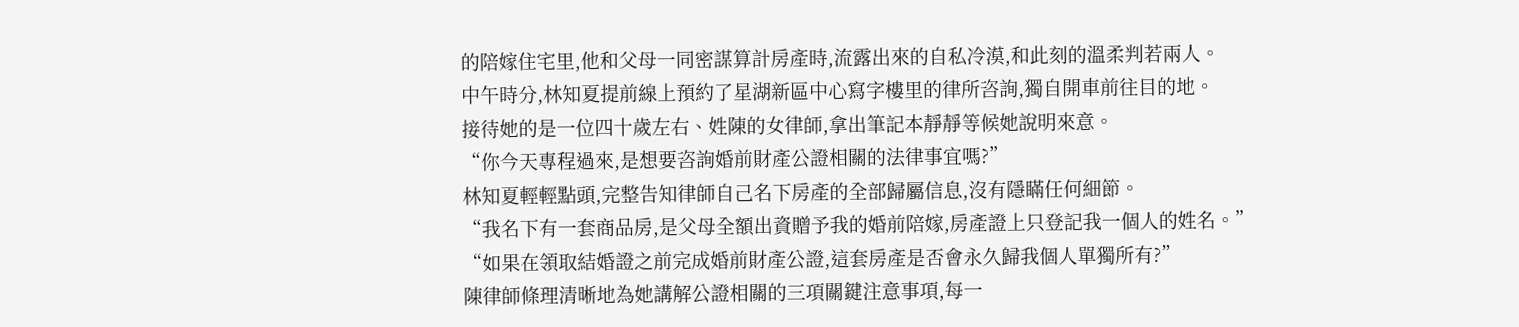的陪嫁住宅里,他和父母一同密謀算計房產時,流露出來的自私冷漠,和此刻的溫柔判若兩人。
中午時分,林知夏提前線上預約了星湖新區中心寫字樓里的律所咨詢,獨自開車前往目的地。
接待她的是一位四十歲左右、姓陳的女律師,拿出筆記本靜靜等候她說明來意。
“你今天專程過來,是想要咨詢婚前財產公證相關的法律事宜嗎?”
林知夏輕輕點頭,完整告知律師自己名下房產的全部歸屬信息,沒有隱瞞任何細節。
“我名下有一套商品房,是父母全額出資贈予我的婚前陪嫁,房產證上只登記我一個人的姓名。”
“如果在領取結婚證之前完成婚前財產公證,這套房產是否會永久歸我個人單獨所有?”
陳律師條理清晰地為她講解公證相關的三項關鍵注意事項,每一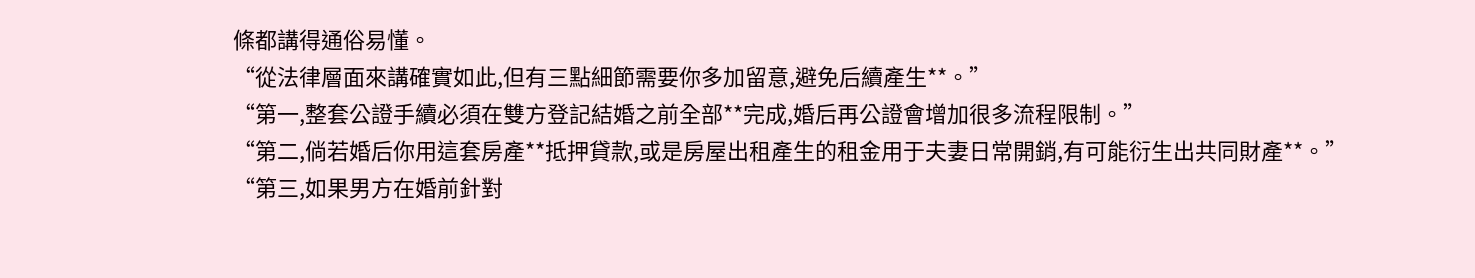條都講得通俗易懂。
“從法律層面來講確實如此,但有三點細節需要你多加留意,避免后續產生**。”
“第一,整套公證手續必須在雙方登記結婚之前全部**完成,婚后再公證會增加很多流程限制。”
“第二,倘若婚后你用這套房產**抵押貸款,或是房屋出租產生的租金用于夫妻日常開銷,有可能衍生出共同財產**。”
“第三,如果男方在婚前針對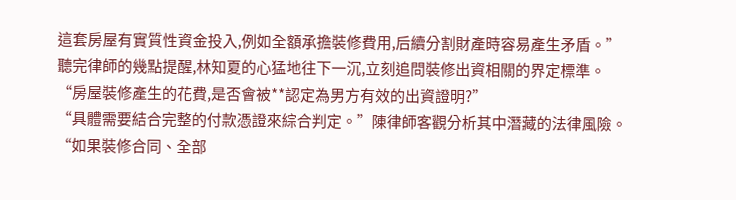這套房屋有實質性資金投入,例如全額承擔裝修費用,后續分割財產時容易產生矛盾。”
聽完律師的幾點提醒,林知夏的心猛地往下一沉,立刻追問裝修出資相關的界定標準。
“房屋裝修產生的花費,是否會被**認定為男方有效的出資證明?”
“具體需要結合完整的付款憑證來綜合判定。”陳律師客觀分析其中潛藏的法律風險。
“如果裝修合同、全部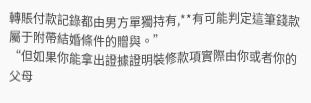轉賬付款記錄都由男方單獨持有,**有可能判定這筆錢款屬于附帶結婚條件的贈與。”
“但如果你能拿出證據證明裝修款項實際由你或者你的父母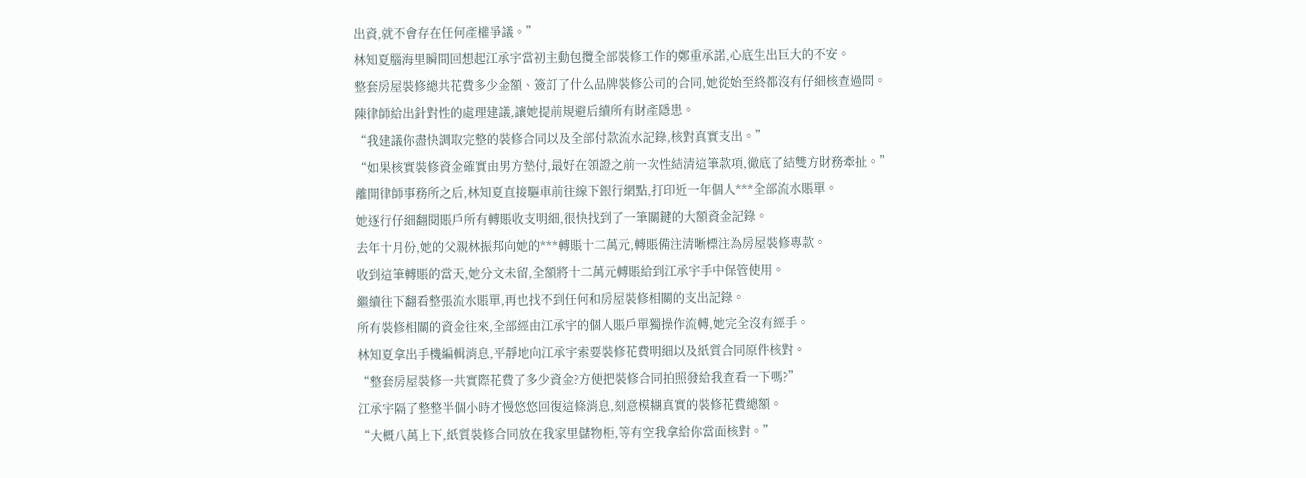出資,就不會存在任何產權爭議。”
林知夏腦海里瞬間回想起江承宇當初主動包攬全部裝修工作的鄭重承諾,心底生出巨大的不安。
整套房屋裝修總共花費多少金額、簽訂了什么品牌裝修公司的合同,她從始至終都沒有仔細核查過問。
陳律師給出針對性的處理建議,讓她提前規避后續所有財產隱患。
“我建議你盡快調取完整的裝修合同以及全部付款流水記錄,核對真實支出。”
“如果核實裝修資金確實由男方墊付,最好在領證之前一次性結清這筆款項,徹底了結雙方財務牽扯。”
離開律師事務所之后,林知夏直接驅車前往線下銀行網點,打印近一年個人***全部流水賬單。
她逐行仔細翻閱賬戶所有轉賬收支明細,很快找到了一筆關鍵的大額資金記錄。
去年十月份,她的父親林振邦向她的***轉賬十二萬元,轉賬備注清晰標注為房屋裝修專款。
收到這筆轉賬的當天,她分文未留,全額將十二萬元轉賬給到江承宇手中保管使用。
繼續往下翻看整張流水賬單,再也找不到任何和房屋裝修相關的支出記錄。
所有裝修相關的資金往來,全部經由江承宇的個人賬戶單獨操作流轉,她完全沒有經手。
林知夏拿出手機編輯消息,平靜地向江承宇索要裝修花費明細以及紙質合同原件核對。
“整套房屋裝修一共實際花費了多少資金?方便把裝修合同拍照發給我查看一下嗎?”
江承宇隔了整整半個小時才慢悠悠回復這條消息,刻意模糊真實的裝修花費總額。
“大概八萬上下,紙質裝修合同放在我家里儲物柜,等有空我拿給你當面核對。”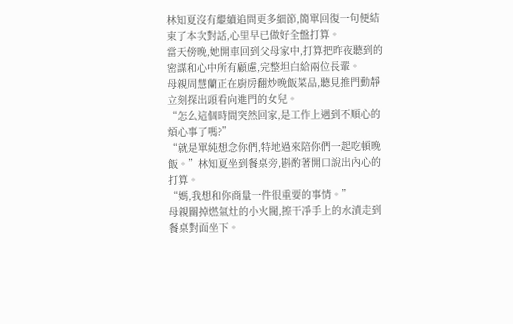林知夏沒有繼續追問更多細節,簡單回復一句便結束了本次對話,心里早已做好全盤打算。
當天傍晚,她開車回到父母家中,打算把昨夜聽到的密謀和心中所有顧慮,完整坦白給兩位長輩。
母親周慧蘭正在廚房翻炒晚飯菜品,聽見推門動靜立刻探出頭看向進門的女兒。
“怎么這個時間突然回家,是工作上遇到不順心的煩心事了嗎?”
“就是單純想念你們,特地過來陪你們一起吃頓晚飯。”林知夏坐到餐桌旁,斟酌著開口說出內心的打算。
“媽,我想和你商量一件很重要的事情。”
母親關掉燃氣灶的小火閥,擦干凈手上的水漬走到餐桌對面坐下。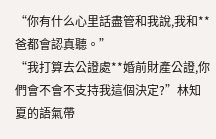“你有什么心里話盡管和我說,我和**爸都會認真聽。”
“我打算去公證處**婚前財產公證,你們會不會不支持我這個決定?”林知夏的語氣帶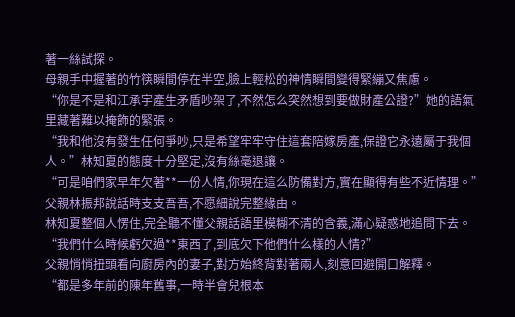著一絲試探。
母親手中握著的竹筷瞬間停在半空,臉上輕松的神情瞬間變得緊繃又焦慮。
“你是不是和江承宇產生矛盾吵架了,不然怎么突然想到要做財產公證?”她的語氣里藏著難以掩飾的緊張。
“我和他沒有發生任何爭吵,只是希望牢牢守住這套陪嫁房產,保證它永遠屬于我個人。”林知夏的態度十分堅定,沒有絲毫退讓。
“可是咱們家早年欠著**一份人情,你現在這么防備對方,實在顯得有些不近情理。”父親林振邦說話時支支吾吾,不愿細說完整緣由。
林知夏整個人愣住,完全聽不懂父親話語里模糊不清的含義,滿心疑惑地追問下去。
“我們什么時候虧欠過**東西了,到底欠下他們什么樣的人情?”
父親悄悄扭頭看向廚房內的妻子,對方始終背對著兩人,刻意回避開口解釋。
“都是多年前的陳年舊事,一時半會兒根本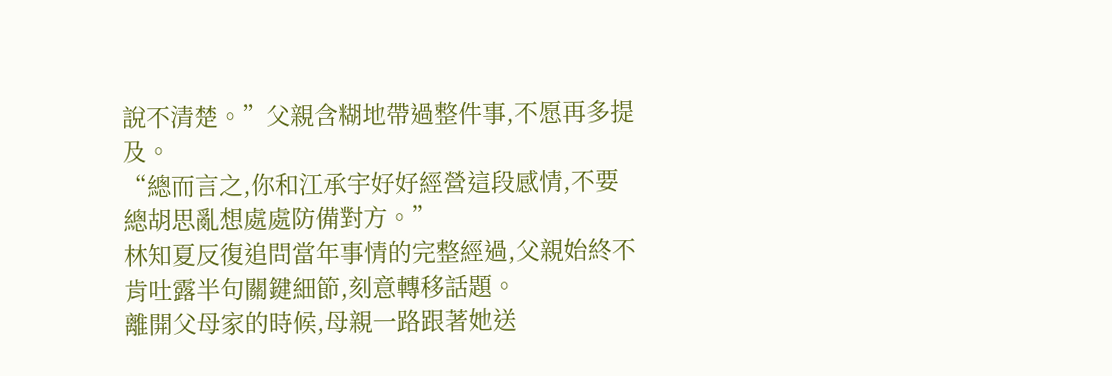說不清楚。”父親含糊地帶過整件事,不愿再多提及。
“總而言之,你和江承宇好好經營這段感情,不要總胡思亂想處處防備對方。”
林知夏反復追問當年事情的完整經過,父親始終不肯吐露半句關鍵細節,刻意轉移話題。
離開父母家的時候,母親一路跟著她送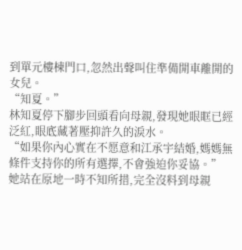到單元樓棟門口,忽然出聲叫住準備開車離開的女兒。
“知夏。”
林知夏停下腳步回頭看向母親,發現她眼眶已經泛紅,眼底藏著壓抑許久的淚水。
“如果你內心實在不愿意和江承宇結婚,媽媽無條件支持你的所有選擇,不會強迫你妥協。”
她站在原地一時不知所措,完全沒料到母親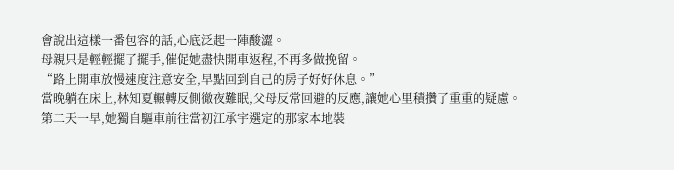會說出這樣一番包容的話,心底泛起一陣酸澀。
母親只是輕輕擺了擺手,催促她盡快開車返程,不再多做挽留。
“路上開車放慢速度注意安全,早點回到自己的房子好好休息。”
當晚躺在床上,林知夏輾轉反側徹夜難眠,父母反常回避的反應,讓她心里積攢了重重的疑慮。
第二天一早,她獨自驅車前往當初江承宇選定的那家本地裝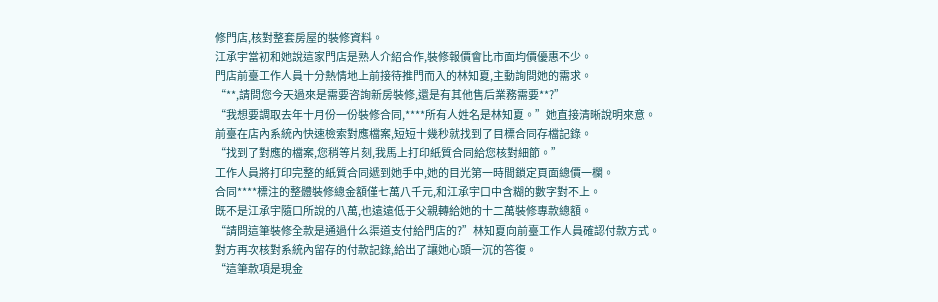修門店,核對整套房屋的裝修資料。
江承宇當初和她說這家門店是熟人介紹合作,裝修報價會比市面均價優惠不少。
門店前臺工作人員十分熱情地上前接待推門而入的林知夏,主動詢問她的需求。
“**,請問您今天過來是需要咨詢新房裝修,還是有其他售后業務需要**?”
“我想要調取去年十月份一份裝修合同,****所有人姓名是林知夏。”她直接清晰說明來意。
前臺在店內系統內快速檢索對應檔案,短短十幾秒就找到了目標合同存檔記錄。
“找到了對應的檔案,您稍等片刻,我馬上打印紙質合同給您核對細節。”
工作人員將打印完整的紙質合同遞到她手中,她的目光第一時間鎖定頁面總價一欄。
合同****標注的整體裝修總金額僅七萬八千元,和江承宇口中含糊的數字對不上。
既不是江承宇隨口所說的八萬,也遠遠低于父親轉給她的十二萬裝修專款總額。
“請問這筆裝修全款是通過什么渠道支付給門店的?”林知夏向前臺工作人員確認付款方式。
對方再次核對系統內留存的付款記錄,給出了讓她心頭一沉的答復。
“這筆款項是現金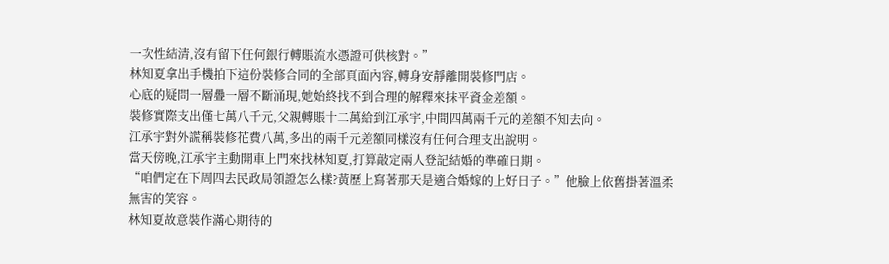一次性結清,沒有留下任何銀行轉賬流水憑證可供核對。”
林知夏拿出手機拍下這份裝修合同的全部頁面內容,轉身安靜離開裝修門店。
心底的疑問一層疊一層不斷涌現,她始終找不到合理的解釋來抹平資金差額。
裝修實際支出僅七萬八千元,父親轉賬十二萬給到江承宇,中間四萬兩千元的差額不知去向。
江承宇對外謊稱裝修花費八萬,多出的兩千元差額同樣沒有任何合理支出說明。
當天傍晚,江承宇主動開車上門來找林知夏,打算敲定兩人登記結婚的準確日期。
“咱們定在下周四去民政局領證怎么樣?黃歷上寫著那天是適合婚嫁的上好日子。”他臉上依舊掛著溫柔無害的笑容。
林知夏故意裝作滿心期待的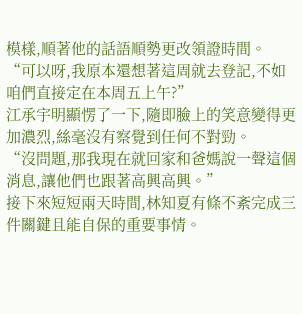模樣,順著他的話語順勢更改領證時間。
“可以呀,我原本還想著這周就去登記,不如咱們直接定在本周五上午?”
江承宇明顯愣了一下,隨即臉上的笑意變得更加濃烈,絲毫沒有察覺到任何不對勁。
“沒問題,那我現在就回家和爸媽說一聲這個消息,讓他們也跟著高興高興。”
接下來短短兩天時間,林知夏有條不紊完成三件關鍵且能自保的重要事情。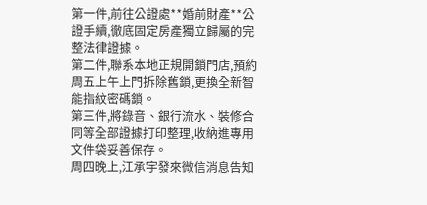第一件,前往公證處**婚前財產**公證手續,徹底固定房產獨立歸屬的完整法律證據。
第二件,聯系本地正規開鎖門店,預約周五上午上門拆除舊鎖,更換全新智能指紋密碼鎖。
第三件,將錄音、銀行流水、裝修合同等全部證據打印整理,收納進專用文件袋妥善保存。
周四晚上,江承宇發來微信消息告知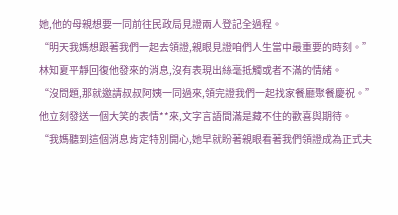她,他的母親想要一同前往民政局見證兩人登記全過程。
“明天我媽想跟著我們一起去領證,親眼見證咱們人生當中最重要的時刻。”
林知夏平靜回復他發來的消息,沒有表現出絲毫抵觸或者不滿的情緒。
“沒問題,那就邀請叔叔阿姨一同過來,領完證我們一起找家餐廳聚餐慶祝。”
他立刻發送一個大笑的表情**來,文字言語間滿是藏不住的歡喜與期待。
“我媽聽到這個消息肯定特別開心,她早就盼著親眼看著我們領證成為正式夫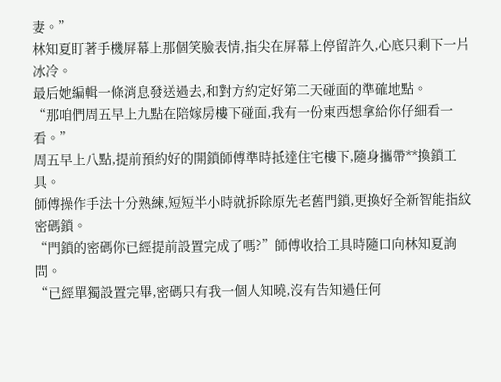妻。”
林知夏盯著手機屏幕上那個笑臉表情,指尖在屏幕上停留許久,心底只剩下一片冰冷。
最后她編輯一條消息發送過去,和對方約定好第二天碰面的準確地點。
“那咱們周五早上九點在陪嫁房樓下碰面,我有一份東西想拿給你仔細看一看。”
周五早上八點,提前預約好的開鎖師傅準時抵達住宅樓下,隨身攜帶**換鎖工具。
師傅操作手法十分熟練,短短半小時就拆除原先老舊門鎖,更換好全新智能指紋密碼鎖。
“門鎖的密碼你已經提前設置完成了嗎?”師傅收拾工具時隨口向林知夏詢問。
“已經單獨設置完畢,密碼只有我一個人知曉,沒有告知過任何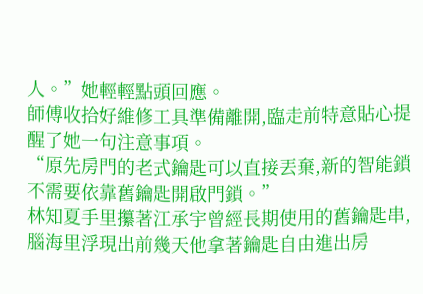人。”她輕輕點頭回應。
師傅收拾好維修工具準備離開,臨走前特意貼心提醒了她一句注意事項。
“原先房門的老式鑰匙可以直接丟棄,新的智能鎖不需要依靠舊鑰匙開啟門鎖。”
林知夏手里攥著江承宇曾經長期使用的舊鑰匙串,腦海里浮現出前幾天他拿著鑰匙自由進出房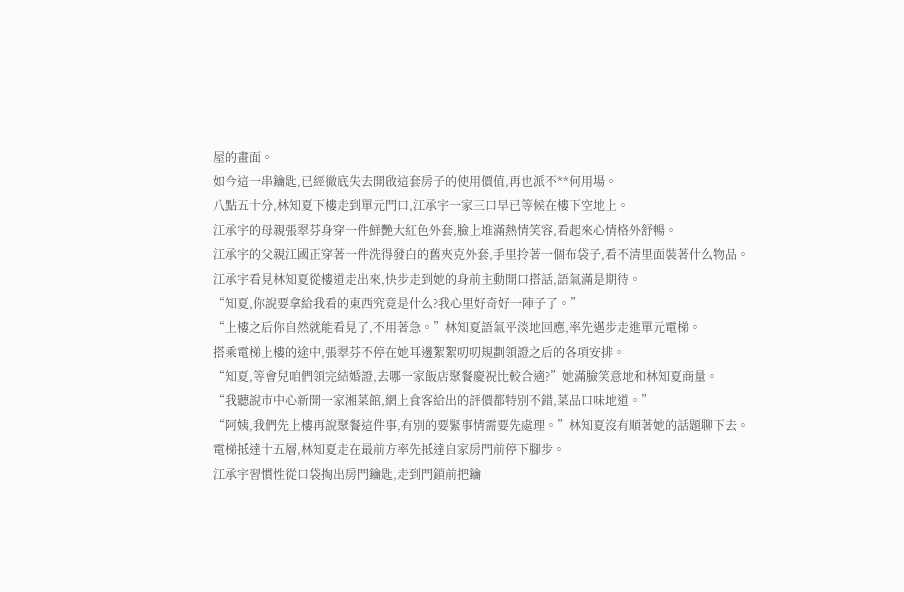屋的畫面。
如今這一串鑰匙,已經徹底失去開啟這套房子的使用價值,再也派不**何用場。
八點五十分,林知夏下樓走到單元門口,江承宇一家三口早已等候在樓下空地上。
江承宇的母親張翠芬身穿一件鮮艷大紅色外套,臉上堆滿熱情笑容,看起來心情格外舒暢。
江承宇的父親江國正穿著一件洗得發白的舊夾克外套,手里拎著一個布袋子,看不清里面裝著什么物品。
江承宇看見林知夏從樓道走出來,快步走到她的身前主動開口搭話,語氣滿是期待。
“知夏,你說要拿給我看的東西究竟是什么?我心里好奇好一陣子了。”
“上樓之后你自然就能看見了,不用著急。”林知夏語氣平淡地回應,率先邁步走進單元電梯。
搭乘電梯上樓的途中,張翠芬不停在她耳邊絮絮叨叨規劃領證之后的各項安排。
“知夏,等會兒咱們領完結婚證,去哪一家飯店聚餐慶祝比較合適?”她滿臉笑意地和林知夏商量。
“我聽說市中心新開一家湘菜館,網上食客給出的評價都特別不錯,菜品口味地道。”
“阿姨,我們先上樓再說聚餐這件事,有別的要緊事情需要先處理。”林知夏沒有順著她的話題聊下去。
電梯抵達十五層,林知夏走在最前方率先抵達自家房門前停下腳步。
江承宇習慣性從口袋掏出房門鑰匙,走到門鎖前把鑰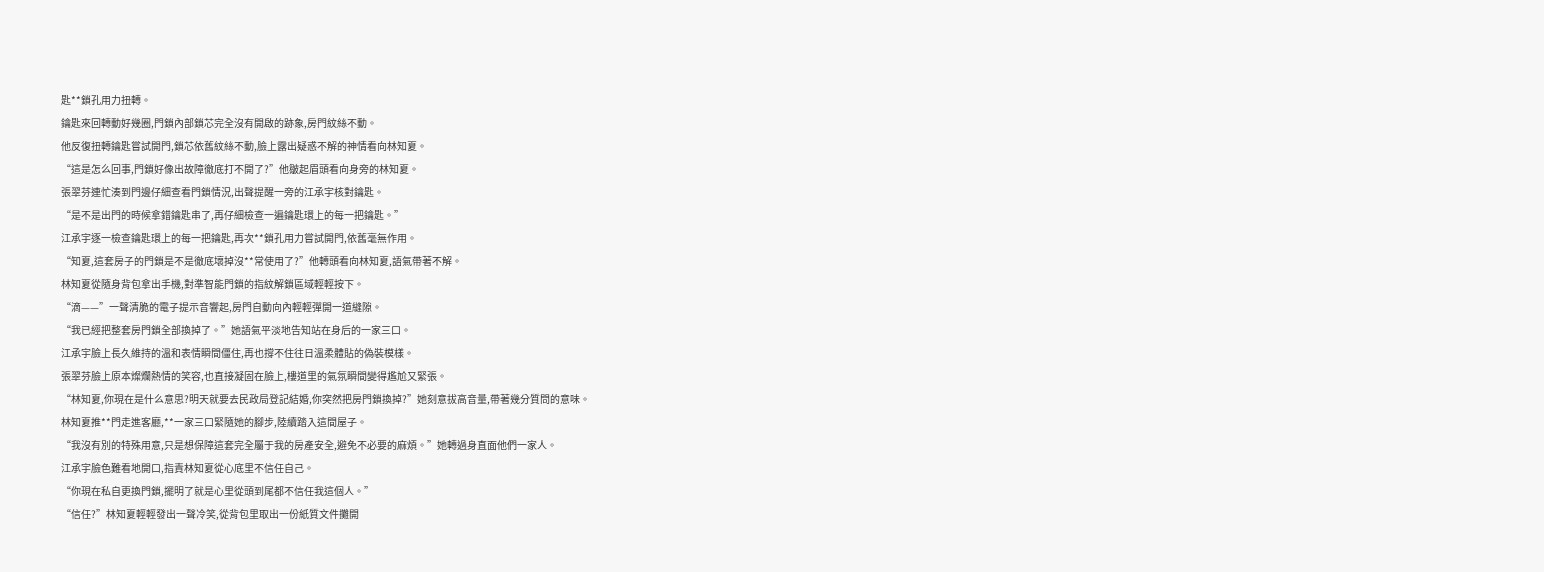匙**鎖孔用力扭轉。
鑰匙來回轉動好幾圈,門鎖內部鎖芯完全沒有開啟的跡象,房門紋絲不動。
他反復扭轉鑰匙嘗試開門,鎖芯依舊紋絲不動,臉上露出疑惑不解的神情看向林知夏。
“這是怎么回事,門鎖好像出故障徹底打不開了?”他皺起眉頭看向身旁的林知夏。
張翠芬連忙湊到門邊仔細查看門鎖情況,出聲提醒一旁的江承宇核對鑰匙。
“是不是出門的時候拿錯鑰匙串了,再仔細檢查一遍鑰匙環上的每一把鑰匙。”
江承宇逐一檢查鑰匙環上的每一把鑰匙,再次**鎖孔用力嘗試開門,依舊毫無作用。
“知夏,這套房子的門鎖是不是徹底壞掉沒**常使用了?”他轉頭看向林知夏,語氣帶著不解。
林知夏從隨身背包拿出手機,對準智能門鎖的指紋解鎖區域輕輕按下。
“滴——”一聲清脆的電子提示音響起,房門自動向內輕輕彈開一道縫隙。
“我已經把整套房門鎖全部換掉了。”她語氣平淡地告知站在身后的一家三口。
江承宇臉上長久維持的溫和表情瞬間僵住,再也撐不住往日溫柔體貼的偽裝模樣。
張翠芬臉上原本燦爛熱情的笑容,也直接凝固在臉上,樓道里的氣氛瞬間變得尷尬又緊張。
“林知夏,你現在是什么意思?明天就要去民政局登記結婚,你突然把房門鎖換掉?”她刻意拔高音量,帶著幾分質問的意味。
林知夏推**門走進客廳,**一家三口緊隨她的腳步,陸續踏入這間屋子。
“我沒有別的特殊用意,只是想保障這套完全屬于我的房產安全,避免不必要的麻煩。”她轉過身直面他們一家人。
江承宇臉色難看地開口,指責林知夏從心底里不信任自己。
“你現在私自更換門鎖,擺明了就是心里從頭到尾都不信任我這個人。”
“信任?”林知夏輕輕發出一聲冷笑,從背包里取出一份紙質文件攤開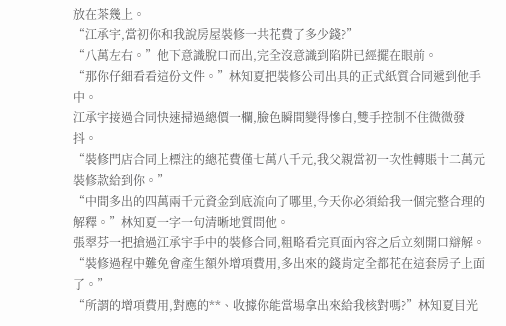放在茶幾上。
“江承宇,當初你和我說房屋裝修一共花費了多少錢?”
“八萬左右。”他下意識脫口而出,完全沒意識到陷阱已經擺在眼前。
“那你仔細看看這份文件。”林知夏把裝修公司出具的正式紙質合同遞到他手中。
江承宇接過合同快速掃過總價一欄,臉色瞬間變得慘白,雙手控制不住微微發抖。
“裝修門店合同上標注的總花費僅七萬八千元,我父親當初一次性轉賬十二萬元裝修款給到你。”
“中間多出的四萬兩千元資金到底流向了哪里,今天你必須給我一個完整合理的解釋。”林知夏一字一句清晰地質問他。
張翠芬一把搶過江承宇手中的裝修合同,粗略看完頁面內容之后立刻開口辯解。
“裝修過程中難免會產生額外增項費用,多出來的錢肯定全都花在這套房子上面了。”
“所謂的增項費用,對應的**、收據你能當場拿出來給我核對嗎?”林知夏目光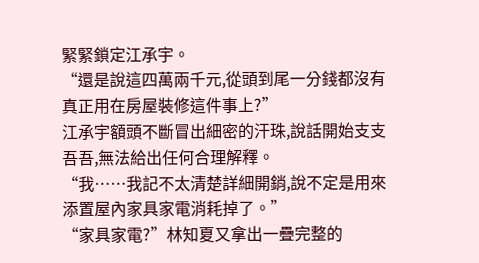緊緊鎖定江承宇。
“還是說這四萬兩千元,從頭到尾一分錢都沒有真正用在房屋裝修這件事上?”
江承宇額頭不斷冒出細密的汗珠,說話開始支支吾吾,無法給出任何合理解釋。
“我……我記不太清楚詳細開銷,說不定是用來添置屋內家具家電消耗掉了。”
“家具家電?”林知夏又拿出一疊完整的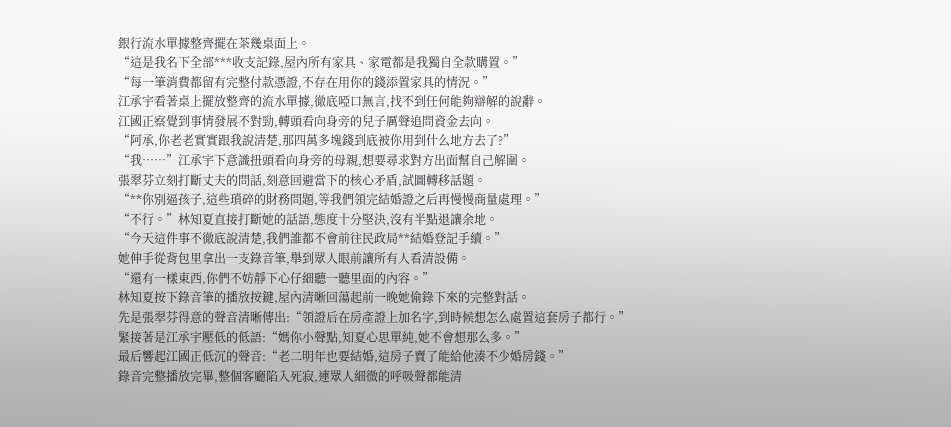銀行流水單據整齊擺在茶幾桌面上。
“這是我名下全部***收支記錄,屋內所有家具、家電都是我獨自全款購置。”
“每一筆消費都留有完整付款憑證,不存在用你的錢添置家具的情況。”
江承宇看著桌上擺放整齊的流水單據,徹底啞口無言,找不到任何能夠辯解的說辭。
江國正察覺到事情發展不對勁,轉頭看向身旁的兒子厲聲追問資金去向。
“阿承,你老老實實跟我說清楚,那四萬多塊錢到底被你用到什么地方去了?”
“我……”江承宇下意識扭頭看向身旁的母親,想要尋求對方出面幫自己解圍。
張翠芬立刻打斷丈夫的問話,刻意回避當下的核心矛盾,試圖轉移話題。
“**你別逼孩子,這些瑣碎的財務問題,等我們領完結婚證之后再慢慢商量處理。”
“不行。”林知夏直接打斷她的話語,態度十分堅決,沒有半點退讓余地。
“今天這件事不徹底說清楚,我們誰都不會前往民政局**結婚登記手續。”
她伸手從背包里拿出一支錄音筆,舉到眾人眼前讓所有人看清設備。
“還有一樣東西,你們不妨靜下心仔細聽一聽里面的內容。”
林知夏按下錄音筆的播放按鍵,屋內清晰回蕩起前一晚她偷錄下來的完整對話。
先是張翠芬得意的聲音清晰傳出:“領證后在房產證上加名字,到時候想怎么處置這套房子都行。”
緊接著是江承宇壓低的低語:“媽你小聲點,知夏心思單純,她不會想那么多。”
最后響起江國正低沉的聲音:“老二明年也要結婚,這房子賣了能給他湊不少婚房錢。”
錄音完整播放完畢,整個客廳陷入死寂,連眾人細微的呼吸聲都能清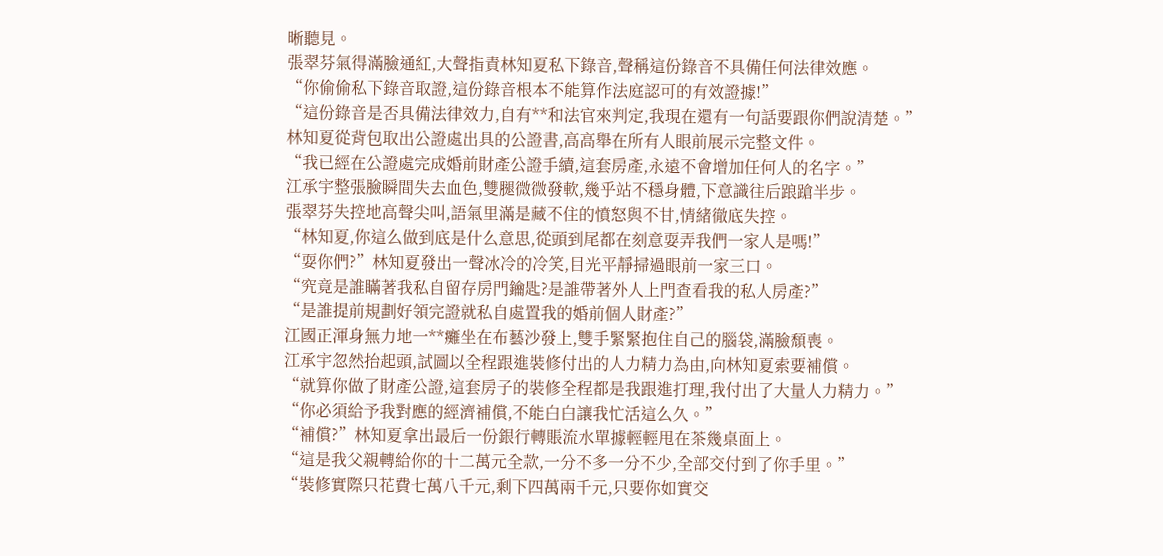晰聽見。
張翠芬氣得滿臉通紅,大聲指責林知夏私下錄音,聲稱這份錄音不具備任何法律效應。
“你偷偷私下錄音取證,這份錄音根本不能算作法庭認可的有效證據!”
“這份錄音是否具備法律效力,自有**和法官來判定,我現在還有一句話要跟你們說清楚。”
林知夏從背包取出公證處出具的公證書,高高舉在所有人眼前展示完整文件。
“我已經在公證處完成婚前財產公證手續,這套房產,永遠不會增加任何人的名字。”
江承宇整張臉瞬間失去血色,雙腿微微發軟,幾乎站不穩身體,下意識往后踉蹌半步。
張翠芬失控地高聲尖叫,語氣里滿是藏不住的憤怒與不甘,情緒徹底失控。
“林知夏,你這么做到底是什么意思,從頭到尾都在刻意耍弄我們一家人是嗎!”
“耍你們?”林知夏發出一聲冰冷的冷笑,目光平靜掃過眼前一家三口。
“究竟是誰瞞著我私自留存房門鑰匙?是誰帶著外人上門查看我的私人房產?”
“是誰提前規劃好領完證就私自處置我的婚前個人財產?”
江國正渾身無力地一**癱坐在布藝沙發上,雙手緊緊抱住自己的腦袋,滿臉頹喪。
江承宇忽然抬起頭,試圖以全程跟進裝修付出的人力精力為由,向林知夏索要補償。
“就算你做了財產公證,這套房子的裝修全程都是我跟進打理,我付出了大量人力精力。”
“你必須給予我對應的經濟補償,不能白白讓我忙活這么久。”
“補償?”林知夏拿出最后一份銀行轉賬流水單據輕輕甩在茶幾桌面上。
“這是我父親轉給你的十二萬元全款,一分不多一分不少,全部交付到了你手里。”
“裝修實際只花費七萬八千元,剩下四萬兩千元,只要你如實交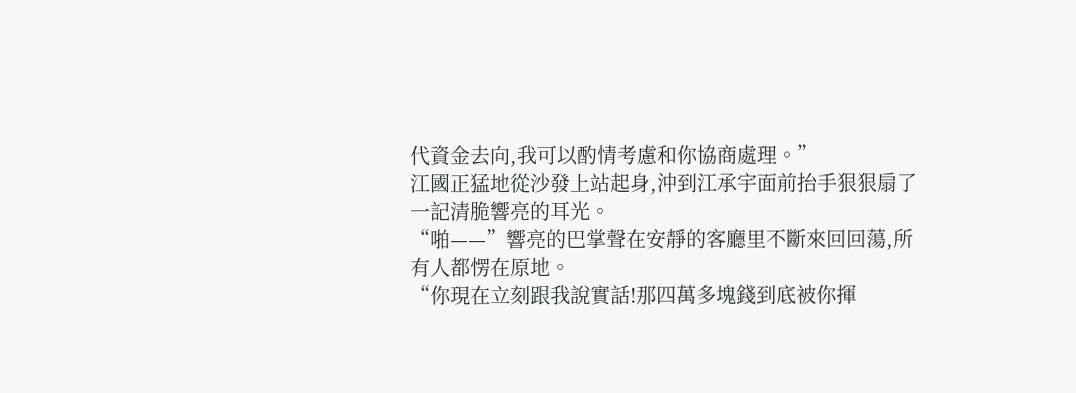代資金去向,我可以酌情考慮和你協商處理。”
江國正猛地從沙發上站起身,沖到江承宇面前抬手狠狠扇了一記清脆響亮的耳光。
“啪——”響亮的巴掌聲在安靜的客廳里不斷來回回蕩,所有人都愣在原地。
“你現在立刻跟我說實話!那四萬多塊錢到底被你揮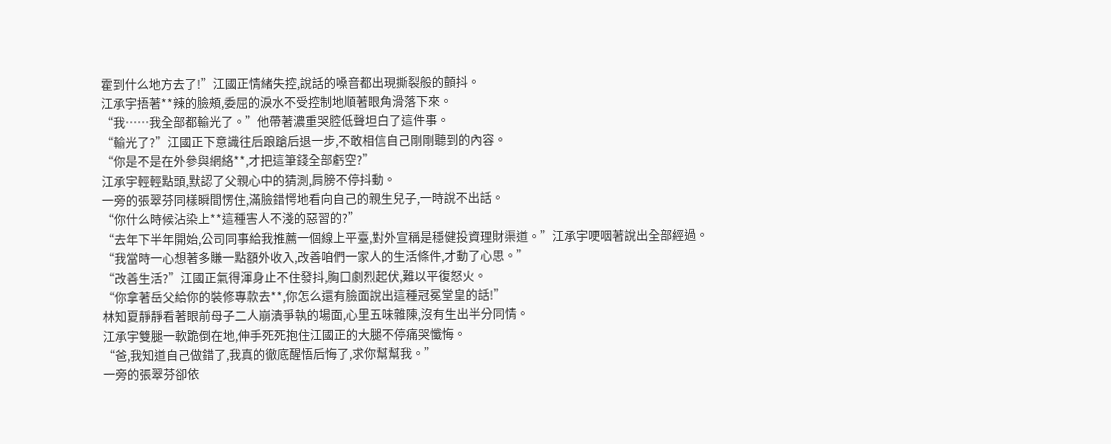霍到什么地方去了!”江國正情緒失控,說話的嗓音都出現撕裂般的顫抖。
江承宇捂著**辣的臉頰,委屈的淚水不受控制地順著眼角滑落下來。
“我……我全部都輸光了。”他帶著濃重哭腔低聲坦白了這件事。
“輸光了?”江國正下意識往后踉蹌后退一步,不敢相信自己剛剛聽到的內容。
“你是不是在外參與網絡**,才把這筆錢全部虧空?”
江承宇輕輕點頭,默認了父親心中的猜測,肩膀不停抖動。
一旁的張翠芬同樣瞬間愣住,滿臉錯愕地看向自己的親生兒子,一時說不出話。
“你什么時候沾染上**這種害人不淺的惡習的?”
“去年下半年開始,公司同事給我推薦一個線上平臺,對外宣稱是穩健投資理財渠道。”江承宇哽咽著說出全部經過。
“我當時一心想著多賺一點額外收入,改善咱們一家人的生活條件,才動了心思。”
“改善生活?”江國正氣得渾身止不住發抖,胸口劇烈起伏,難以平復怒火。
“你拿著岳父給你的裝修專款去**,你怎么還有臉面說出這種冠冕堂皇的話!”
林知夏靜靜看著眼前母子二人崩潰爭執的場面,心里五味雜陳,沒有生出半分同情。
江承宇雙腿一軟跪倒在地,伸手死死抱住江國正的大腿不停痛哭懺悔。
“爸,我知道自己做錯了,我真的徹底醒悟后悔了,求你幫幫我。”
一旁的張翠芬卻依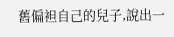舊偏袒自己的兒子,說出一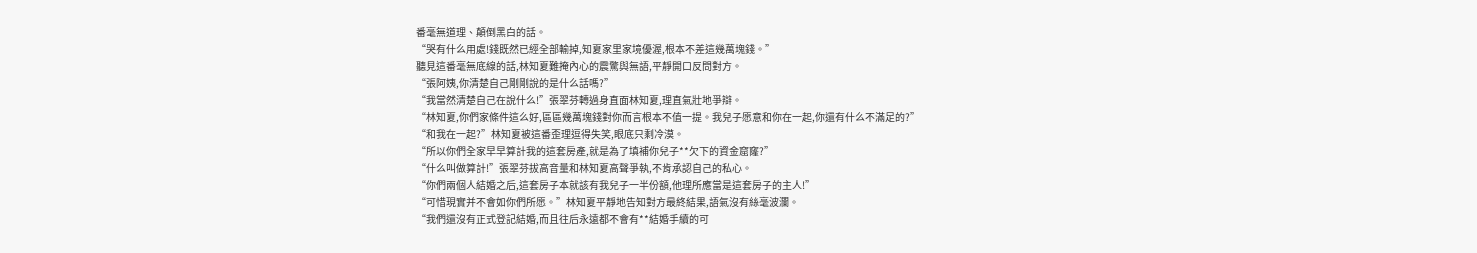番毫無道理、顛倒黑白的話。
“哭有什么用處!錢既然已經全部輸掉,知夏家里家境優渥,根本不差這幾萬塊錢。”
聽見這番毫無底線的話,林知夏難掩內心的震驚與無語,平靜開口反問對方。
“張阿姨,你清楚自己剛剛說的是什么話嗎?”
“我當然清楚自己在說什么!”張翠芬轉過身直面林知夏,理直氣壯地爭辯。
“林知夏,你們家條件這么好,區區幾萬塊錢對你而言根本不值一提。我兒子愿意和你在一起,你還有什么不滿足的?”
“和我在一起?”林知夏被這番歪理逗得失笑,眼底只剩冷漠。
“所以你們全家早早算計我的這套房產,就是為了填補你兒子**欠下的資金窟窿?”
“什么叫做算計!”張翠芬拔高音量和林知夏高聲爭執,不肯承認自己的私心。
“你們兩個人結婚之后,這套房子本就該有我兒子一半份額,他理所應當是這套房子的主人!”
“可惜現實并不會如你們所愿。”林知夏平靜地告知對方最終結果,語氣沒有絲毫波瀾。
“我們還沒有正式登記結婚,而且往后永遠都不會有**結婚手續的可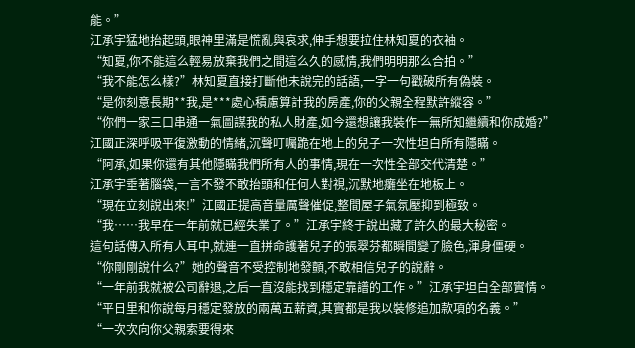能。”
江承宇猛地抬起頭,眼神里滿是慌亂與哀求,伸手想要拉住林知夏的衣袖。
“知夏,你不能這么輕易放棄我們之間這么久的感情,我們明明那么合拍。”
“我不能怎么樣?”林知夏直接打斷他未說完的話語,一字一句戳破所有偽裝。
“是你刻意長期**我,是***處心積慮算計我的房產,你的父親全程默許縱容。”
“你們一家三口串通一氣圖謀我的私人財產,如今還想讓我裝作一無所知繼續和你成婚?”
江國正深呼吸平復激動的情緒,沉聲叮囑跪在地上的兒子一次性坦白所有隱瞞。
“阿承,如果你還有其他隱瞞我們所有人的事情,現在一次性全部交代清楚。”
江承宇垂著腦袋,一言不發不敢抬頭和任何人對視,沉默地癱坐在地板上。
“現在立刻說出來!”江國正提高音量厲聲催促,整間屋子氣氛壓抑到極致。
“我……我早在一年前就已經失業了。”江承宇終于說出藏了許久的最大秘密。
這句話傳入所有人耳中,就連一直拼命護著兒子的張翠芬都瞬間變了臉色,渾身僵硬。
“你剛剛說什么?”她的聲音不受控制地發顫,不敢相信兒子的說辭。
“一年前我就被公司辭退,之后一直沒能找到穩定靠譜的工作。”江承宇坦白全部實情。
“平日里和你說每月穩定發放的兩萬五薪資,其實都是我以裝修追加款項的名義。”
“一次次向你父親索要得來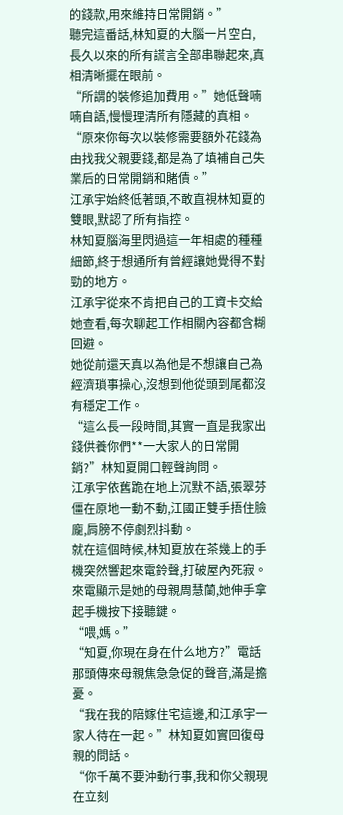的錢款,用來維持日常開銷。”
聽完這番話,林知夏的大腦一片空白,長久以來的所有謊言全部串聯起來,真相清晰擺在眼前。
“所謂的裝修追加費用。”她低聲喃喃自語,慢慢理清所有隱藏的真相。
“原來你每次以裝修需要額外花錢為由找我父親要錢,都是為了填補自己失業后的日常開銷和賭債。”
江承宇始終低著頭,不敢直視林知夏的雙眼,默認了所有指控。
林知夏腦海里閃過這一年相處的種種細節,終于想通所有曾經讓她覺得不對勁的地方。
江承宇從來不肯把自己的工資卡交給她查看,每次聊起工作相關內容都含糊回避。
她從前還天真以為他是不想讓自己為經濟瑣事操心,沒想到他從頭到尾都沒有穩定工作。
“這么長一段時間,其實一直是我家出錢供養你們**一大家人的日常開銷?”林知夏開口輕聲詢問。
江承宇依舊跪在地上沉默不語,張翠芬僵在原地一動不動,江國正雙手捂住臉龐,肩膀不停劇烈抖動。
就在這個時候,林知夏放在茶幾上的手機突然響起來電鈴聲,打破屋內死寂。
來電顯示是她的母親周慧蘭,她伸手拿起手機按下接聽鍵。
“喂,媽。”
“知夏,你現在身在什么地方?”電話那頭傳來母親焦急急促的聲音,滿是擔憂。
“我在我的陪嫁住宅這邊,和江承宇一家人待在一起。”林知夏如實回復母親的問話。
“你千萬不要沖動行事,我和你父親現在立刻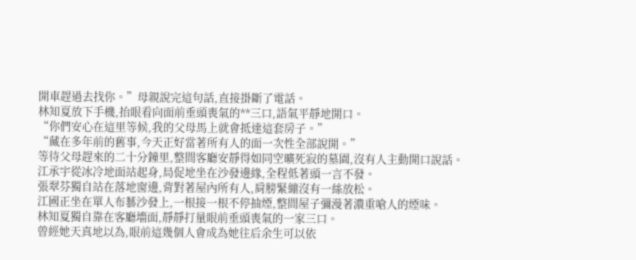開車趕過去找你。”母親說完這句話,直接掛斷了電話。
林知夏放下手機,抬眼看向面前垂頭喪氣的**三口,語氣平靜地開口。
“你們安心在這里等候,我的父母馬上就會抵達這套房子。”
“藏在多年前的舊事,今天正好當著所有人的面一次性全部說開。”
等待父母趕來的二十分鐘里,整間客廳安靜得如同空曠死寂的墓園,沒有人主動開口說話。
江承宇從冰冷地面站起身,局促地坐在沙發邊緣,全程低著頭一言不發。
張翠芬獨自站在落地窗邊,背對著屋內所有人,肩膀緊繃沒有一絲放松。
江國正坐在單人布藝沙發上,一根接一根不停抽煙,整間屋子彌漫著濃重嗆人的煙味。
林知夏獨自靠在客廳墻面,靜靜打量眼前垂頭喪氣的一家三口。
曾經她天真地以為,眼前這幾個人會成為她往后余生可以依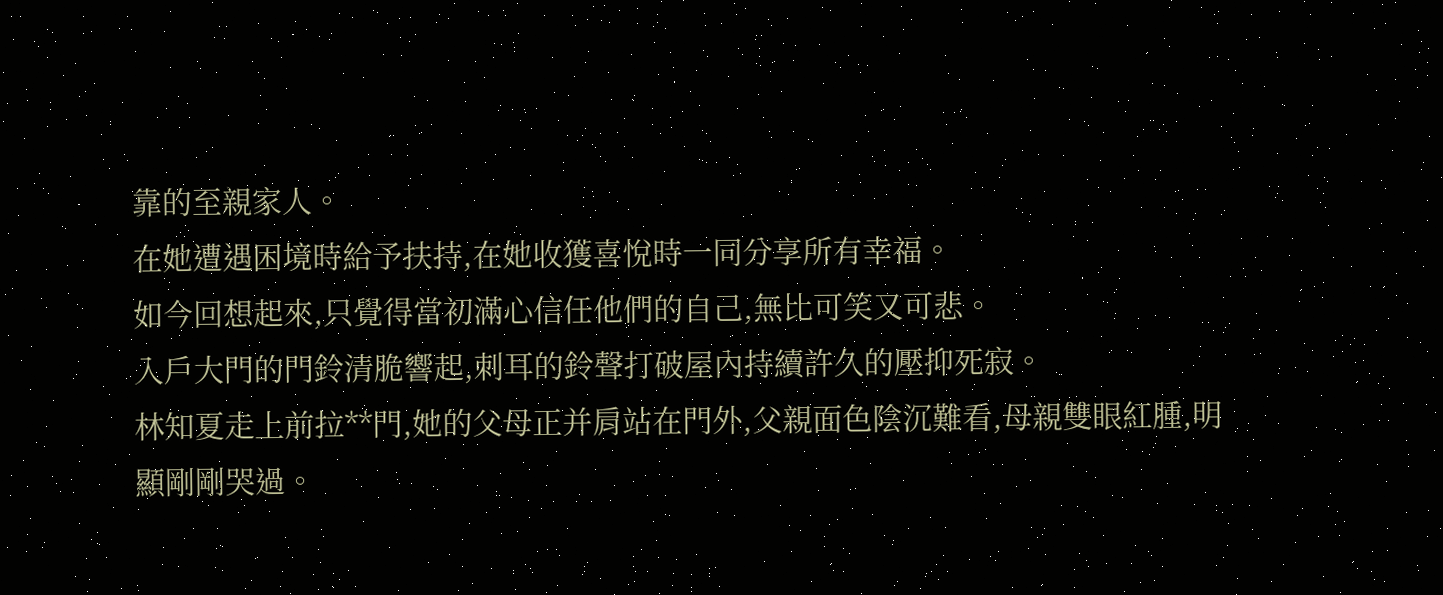靠的至親家人。
在她遭遇困境時給予扶持,在她收獲喜悅時一同分享所有幸福。
如今回想起來,只覺得當初滿心信任他們的自己,無比可笑又可悲。
入戶大門的門鈴清脆響起,刺耳的鈴聲打破屋內持續許久的壓抑死寂。
林知夏走上前拉**門,她的父母正并肩站在門外,父親面色陰沉難看,母親雙眼紅腫,明顯剛剛哭過。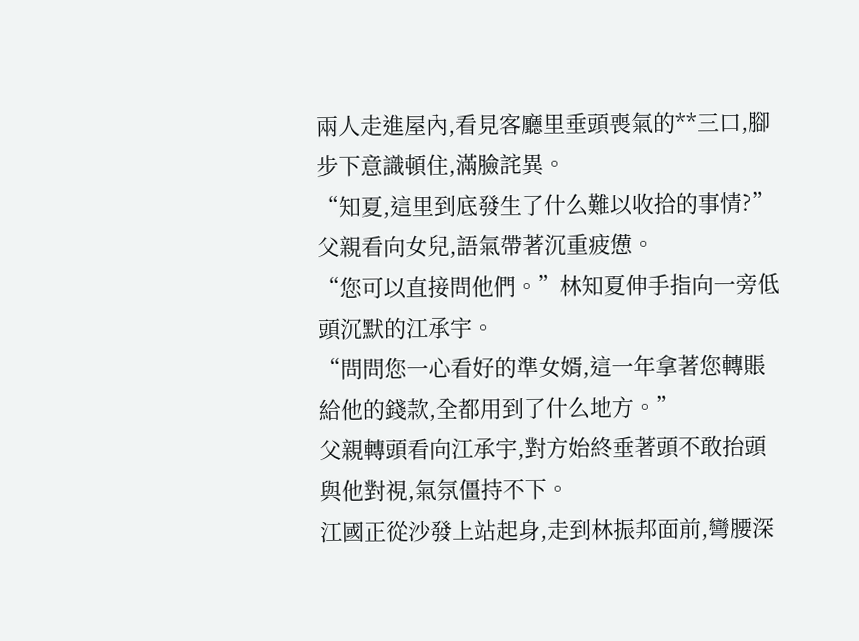兩人走進屋內,看見客廳里垂頭喪氣的**三口,腳步下意識頓住,滿臉詫異。
“知夏,這里到底發生了什么難以收拾的事情?”父親看向女兒,語氣帶著沉重疲憊。
“您可以直接問他們。”林知夏伸手指向一旁低頭沉默的江承宇。
“問問您一心看好的準女婿,這一年拿著您轉賬給他的錢款,全都用到了什么地方。”
父親轉頭看向江承宇,對方始終垂著頭不敢抬頭與他對視,氣氛僵持不下。
江國正從沙發上站起身,走到林振邦面前,彎腰深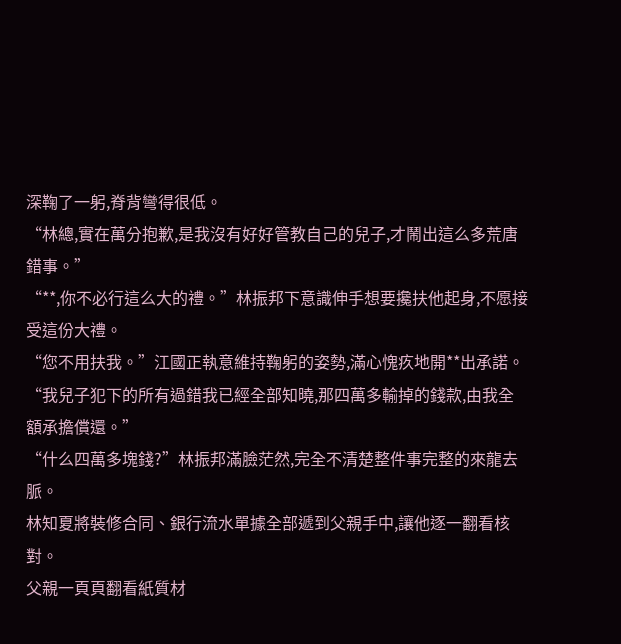深鞠了一躬,脊背彎得很低。
“林總,實在萬分抱歉,是我沒有好好管教自己的兒子,才鬧出這么多荒唐錯事。”
“**,你不必行這么大的禮。”林振邦下意識伸手想要攙扶他起身,不愿接受這份大禮。
“您不用扶我。”江國正執意維持鞠躬的姿勢,滿心愧疚地開**出承諾。
“我兒子犯下的所有過錯我已經全部知曉,那四萬多輸掉的錢款,由我全額承擔償還。”
“什么四萬多塊錢?”林振邦滿臉茫然,完全不清楚整件事完整的來龍去脈。
林知夏將裝修合同、銀行流水單據全部遞到父親手中,讓他逐一翻看核對。
父親一頁頁翻看紙質材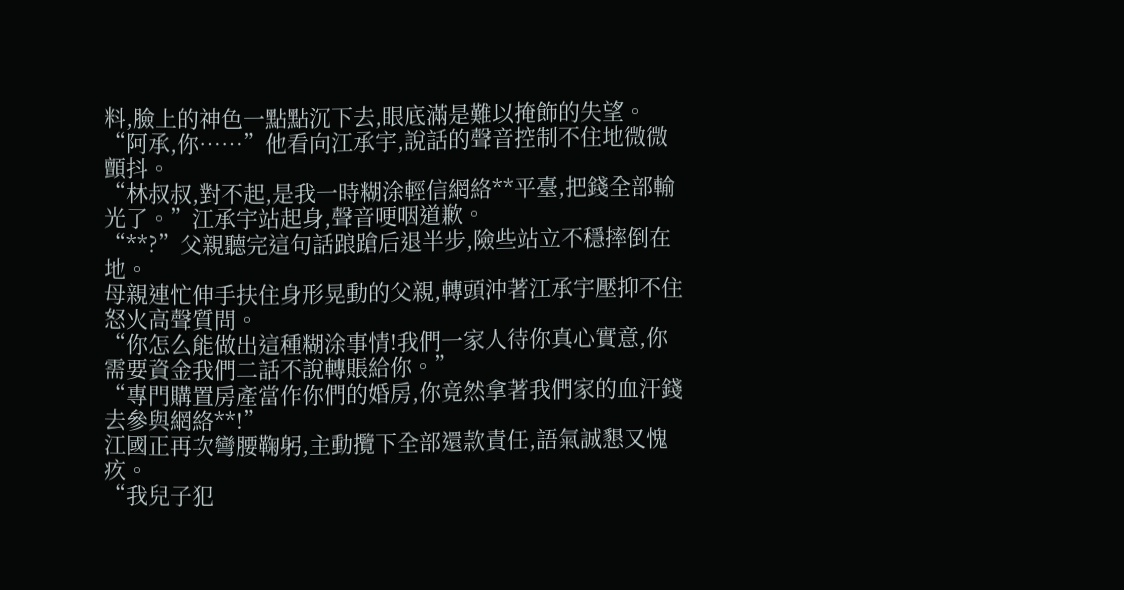料,臉上的神色一點點沉下去,眼底滿是難以掩飾的失望。
“阿承,你……”他看向江承宇,說話的聲音控制不住地微微顫抖。
“林叔叔,對不起,是我一時糊涂輕信網絡**平臺,把錢全部輸光了。”江承宇站起身,聲音哽咽道歉。
“**?”父親聽完這句話踉蹌后退半步,險些站立不穩摔倒在地。
母親連忙伸手扶住身形晃動的父親,轉頭沖著江承宇壓抑不住怒火高聲質問。
“你怎么能做出這種糊涂事情!我們一家人待你真心實意,你需要資金我們二話不說轉賬給你。”
“專門購置房產當作你們的婚房,你竟然拿著我們家的血汗錢去參與網絡**!”
江國正再次彎腰鞠躬,主動攬下全部還款責任,語氣誠懇又愧疚。
“我兒子犯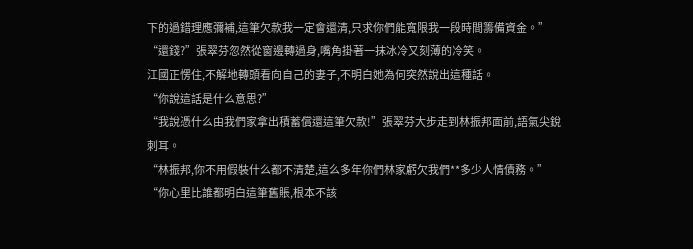下的過錯理應彌補,這筆欠款我一定會還清,只求你們能寬限我一段時間籌備資金。”
“還錢?”張翠芬忽然從窗邊轉過身,嘴角掛著一抹冰冷又刻薄的冷笑。
江國正愣住,不解地轉頭看向自己的妻子,不明白她為何突然說出這種話。
“你說這話是什么意思?”
“我說憑什么由我們家拿出積蓄償還這筆欠款!”張翠芬大步走到林振邦面前,語氣尖銳刺耳。
“林振邦,你不用假裝什么都不清楚,這么多年你們林家虧欠我們**多少人情債務。”
“你心里比誰都明白這筆舊賬,根本不該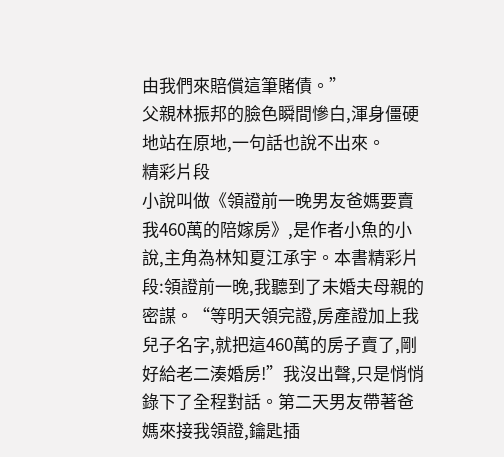由我們來賠償這筆賭債。”
父親林振邦的臉色瞬間慘白,渾身僵硬地站在原地,一句話也說不出來。
精彩片段
小說叫做《領證前一晚男友爸媽要賣我460萬的陪嫁房》,是作者小魚的小說,主角為林知夏江承宇。本書精彩片段:領證前一晚,我聽到了未婚夫母親的密謀。“等明天領完證,房產證加上我兒子名字,就把這460萬的房子賣了,剛好給老二湊婚房!”我沒出聲,只是悄悄錄下了全程對話。第二天男友帶著爸媽來接我領證,鑰匙插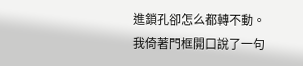進鎖孔卻怎么都轉不動。我倚著門框開口說了一句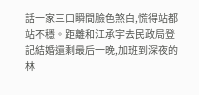話一家三口瞬間臉色煞白,慌得站都站不穩。距離和江承宇去民政局登記結婚還剩最后一晚,加班到深夜的林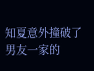知夏意外撞破了男友一家的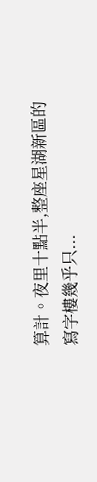算計。夜里十點半,整座星湖新區的寫字樓幾乎只...